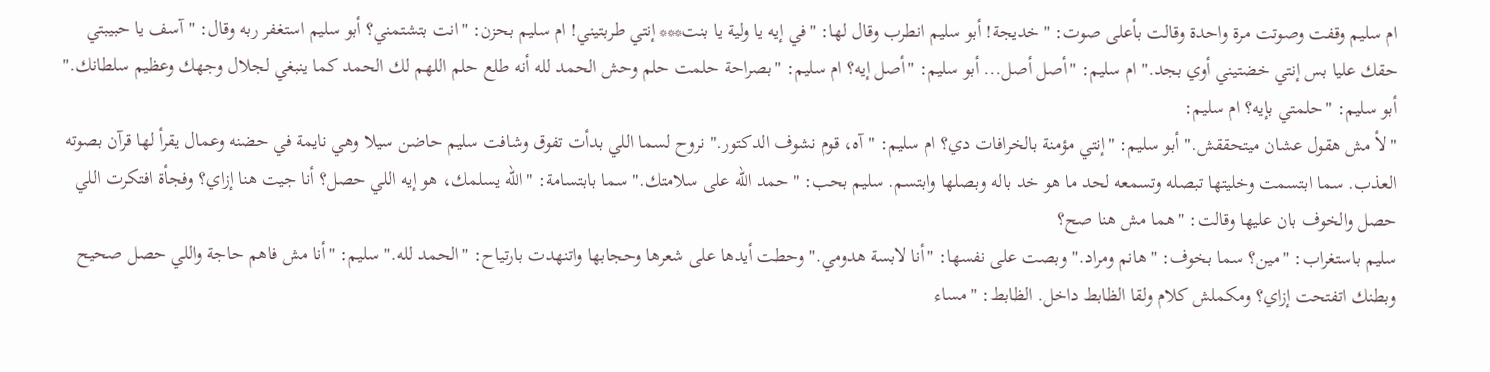ام سليم وقفت وصوتت مرة واحدة وقالت بأعلى صوت: "خديجة! أبو سليم انطرب وقال لها: "في إيه يا ولية يا بنت*** إنتي طربتيني! ام سليم بحزن: "انت بتشتمني؟ أبو سليم استغفر ربه وقال: "آسف يا حبيبتي حقك عليا بس إنتي خضتيني أوي بجد." ام سليم: "أصل أصل... أبو سليم: "أصل إيه؟ ام سليم: "بصراحة حلمت حلم وحش الحمد لله أنه طلع حلم اللهم لك الحمد كما ينبغي لجلال وجهك وعظيم سلطانك." أبو سليم: "حلمتي بإيه؟ ام سليم:
"لأ مش هقول عشان ميتحققش." أبو سليم: "إنتي مؤمنة بالخرافات دي؟ ام سليم: "آه، قوم نشوف الدكتور." نروح لسما اللي بدأت تفوق وشافت سليم حاضن سيلا وهي نايمة في حضنه وعمال يقرأ لها قرآن بصوته العذب. سما ابتسمت وخليتها تبصله وتسمعه لحد ما هو خد باله وبصلها وابتسم. سليم بحب: "حمد الله على سلامتك." سما بابتسامة: "الله يسلمك، هو إيه اللي حصل؟ أنا جيت هنا إزاي؟ وفجأة افتكرت اللي حصل والخوف بان عليها وقالت: "هما مش هنا صح؟
سليم باستغراب: "مين؟ سما بخوف: "هانم ومراد." وبصت على نفسها: "أنا لابسة هدومي." وحطت أيدها على شعرها وحجابها واتنهدت بارتياح: "الحمد لله." سليم: "أنا مش فاهم حاجة واللي حصل صحيح وبطنك اتفتحت إزاي؟ ومكملش كلام ولقا الظابط داخل. الظابط: "مساء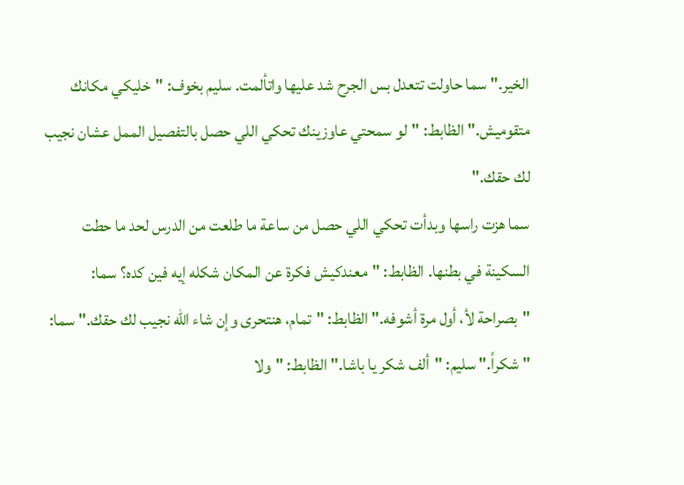الخير." سما حاولت تتعدل بس الجرح شد عليها واتألمت. سليم بخوف: "خليكي مكانك متقوميش." الظابط: "لو سمحتي عاوزينك تحكي اللي حصل بالتفصيل الممل عشان نجيب لك حقك."
سما هزت راسها وبدأت تحكي اللي حصل من ساعة ما طلعت من الدرس لحد ما حطت السكينة في بطنها. الظابط: "معندكيش فكرة عن المكان شكله إيه فين كده؟ سما: "بصراحة لأ، أول مرة أشوفه." الظابط: "تمام، هنتحرى وإن شاء الله نجيب لك حقك." سما: "شكراً." سليم: "ألف شكر يا باشا." الظابط: "ولا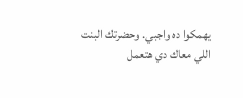يهمكوا ده واجبي. وحضرتك البنت اللي معاك دي هتعمل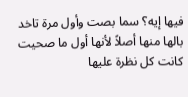فيها إيه؟ سما بصت وأول مرة تاخد بالها منها أصلاً لأنها أول ما صحيت كانت كل نظرة عليها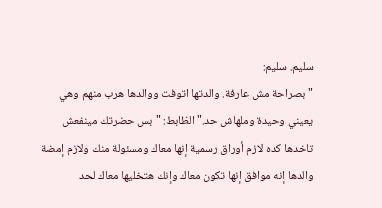سليم. سليم:
"بصراحة مش عارفة. والدتها اتوفت ووالدها هرب منهم وهي يعيني وحيدة وملهاش حد." الظابط: "بس حضرتك مينفعش تاخدها كده لازم أوراق رسمية إنها معاك ومسئولة منك ولازم إمضة والدها إنه موافق إنها تكون معاك وإنك هتخليها معاك لحد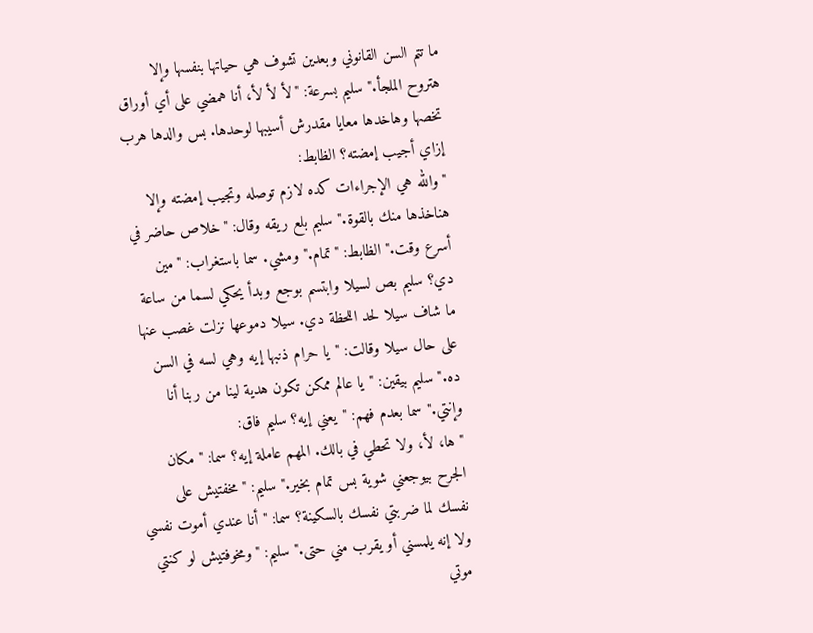ما تتم السن القانوني وبعدين تشوف هي حياتها بنفسها وإلا هتروح الملجأ." سليم بسرعة: "لأ لأ لأ، أنا همضي على أي أوراق تخصها وهاخدها معايا مقدرش أسيبها لوحدها. بس والدها هرب إزاي أجيب إمضته؟ الظابط:
"والله هي الإجراءات كده لازم توصله وتجيب إمضته وإلا هناخذها منك بالقوة." سليم بلع ريقه وقال: "خلاص حاضر في أسرع وقت." الظابط: "تمام." ومشي. سما باستغراب: "مين دي؟ سليم بص لسيلا وابتسم بوجع وبدأ يحكي لسما من ساعة ما شاف سيلا لحد اللحظة دي. سيلا دموعها نزلت غصب عنها على حال سيلا وقالت: "يا حرام ذنبها إيه وهي لسه في السن ده." سليم بيقين: "يا عالم ممكن تكون هدية لينا من ربنا أنا وإنتي." سما بعدم فهم: "يعني إيه؟ سليم فاق:
"ها، لأ، ولا تحطي في بالك. المهم عاملة إيه؟ سما: "مكان الجرح بيوجعني شوية بس تمام بخير." سليم: "مخفتيش على نفسك لما ضربتي نفسك بالسكينة؟ سما: "أنا عندي أموت نفسي ولا إنه يلمسني أو يقرب مني حتى." سليم: "ومخوفتيش لو كنتي موتي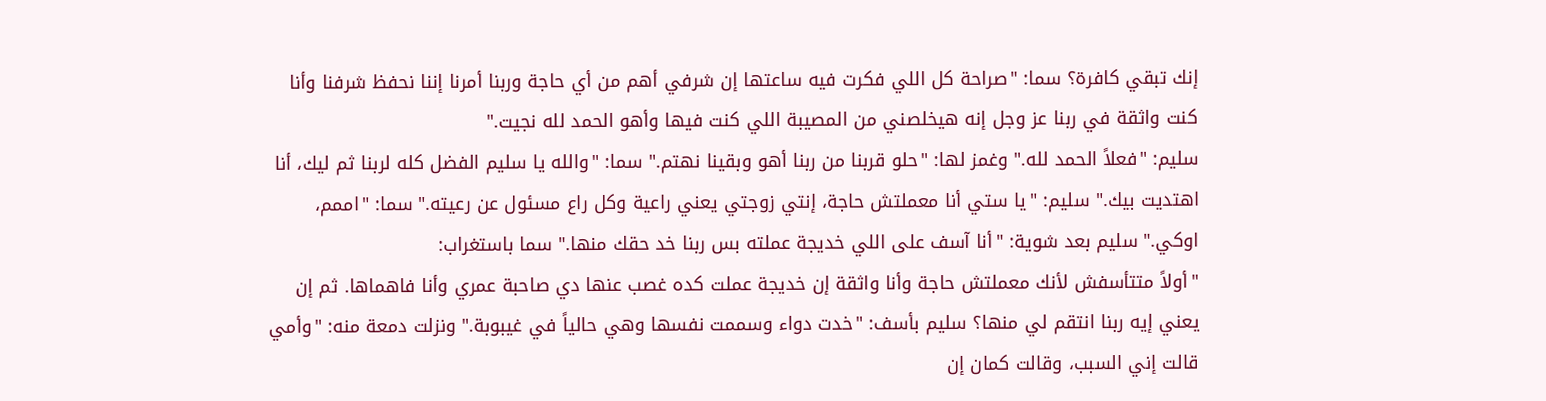إنك تبقي كافرة؟ سما: "صراحة كل اللي فكرت فيه ساعتها إن شرفي أهم من أي حاجة وربنا أمرنا إننا نحفظ شرفنا وأنا كنت واثقة في ربنا عز وجل إنه هيخلصني من المصيبة اللي كنت فيها وأهو الحمد لله نجيت."
سليم: "فعلاً الحمد لله." وغمز لها: "حلو قربنا من ربنا أهو وبقينا نهتم." سما: "والله يا سليم الفضل كله لربنا ثم ليك، أنا اهتديت بيك." سليم: "يا ستي أنا معملتش حاجة، إنتي زوجتي يعني راعية وكل راع مسئول عن رعيته." سما: "اممم، اوكي." سليم بعد شوية: "أنا آسف على اللي خديجة عملته بس ربنا خد حقك منها." سما باستغراب:
"أولاً متتأسفش لأنك معملتش حاجة وأنا واثقة إن خديجة عملت كده غصب عنها دي صاحبة عمري وأنا فاهماها. ثم إن يعني إيه ربنا انتقم لي منها؟ سليم بأسف: "خدت دواء وسممت نفسها وهي حالياً في غيبوبة." ونزلت دمعة منه: "وأمي قالت إني السبب، وقالت كمان إن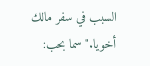السبب في سفر مالك أخويا." سما بحب: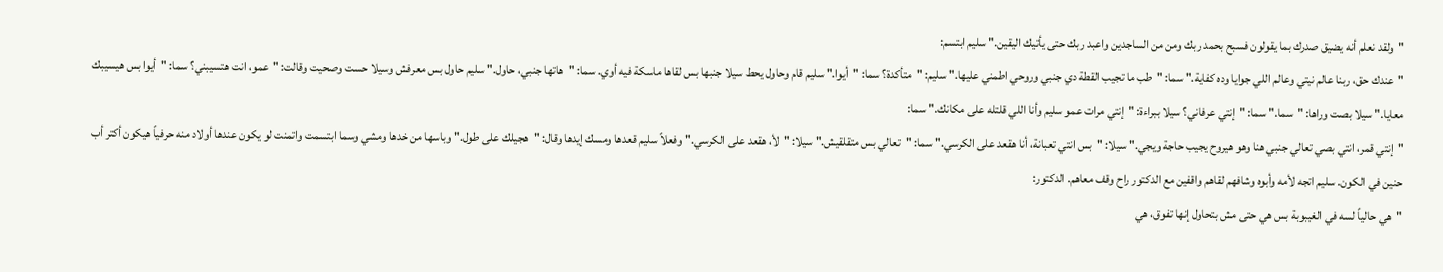"ولقد نعلم أنه يضيق صدرك بما يقولون فسبح بحمد ربك ومن من الساجدين واعبد ربك حتى يأتيك اليقين." سليم ابتسم:
"عندك حق، ربنا عالم نيتي وعالم اللي جوايا وده كفاية." سما: "طب ما تجيب القطة دي جنبي وروحي اطمني عليها." سليم: "متأكدة؟ سما: "أيوا." سليم قام وحاول يحط سيلا جنبها بس لقاها ماسكة فيه أوي. سما: "هاتها جنبي، حاول." سليم حاول بس معرفش وسيلا حست وصحيت وقالت: "عمو، انت هتسيبني؟ سما: "أيوا بس هيسيبك معايا." سيلا بصت وراها: "سما." سما: "إنتي عرفاني؟ سيلا ببراءة: "إنتي مرات عمو سليم وأنا اللي قلتله على مكانك." سما:
"إنتي قمر، انتي بصي تعالي جنبي هنا وهو هيروح يجيب حاجة ويجي." سيلا: "بس انتي تعبانة، أنا هقعد على الكرسي." سما: "تعالي بس متقلقيش." سيلا: "لأ، هقعد على الكرسي." وفعلاً سليم قعدها ومسك إيدها وقال: "هجيلك على طول." وباسها من خدها ومشي وسما ابتسمت واتمنت لو يكون عندها أولاد منه حرفياً هيكون أكتر أب حنين في الكون. سليم اتجه لأمه وأبوه وشافهم لقاهم واقفين مع الدكتور راح وقف معاهم. الدكتور:
"هي حالياً لسه في الغيبوبة بس هي حتى مش بتحاول إنها تفوق، هي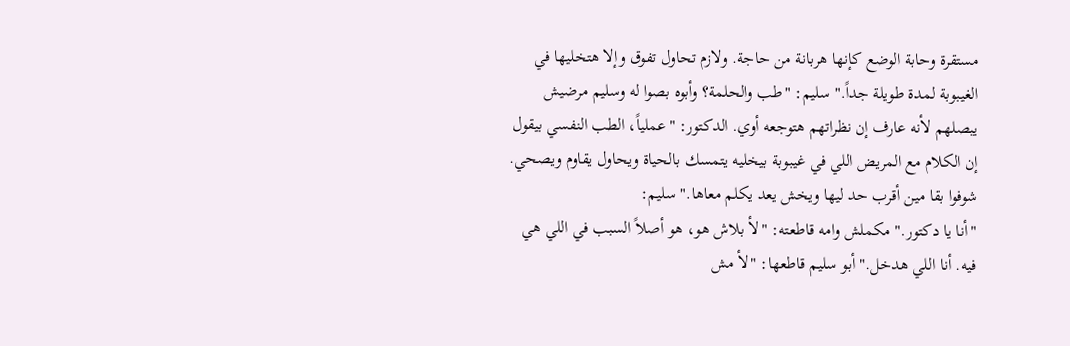مستقرة وحابة الوضع كإنها هربانة من حاجة. ولازم تحاول تفوق وإلا هتخليها في الغيبوبة لمدة طويلة جداً." سليم: "طب والحلمة؟ وأبوه بصوا له وسليم مرضيش يبصلهم لأنه عارف إن نظراتهم هتوجعه أوي. الدكتور: "عملياً، الطب النفسي بيقول إن الكلام مع المريض اللي في غيبوبة بيخليه يتمسك بالحياة ويحاول يقاوم ويصحي. شوفوا بقا مين أقرب حد ليها ويخش يعد يكلم معاها." سليم:
"أنا يا دكتور." مكملش وامه قاطعته: "لأ بلاش هو، هو أصلاً السبب في اللي هي فيه. أنا اللي هدخل." أبو سليم قاطعها: "لأ مش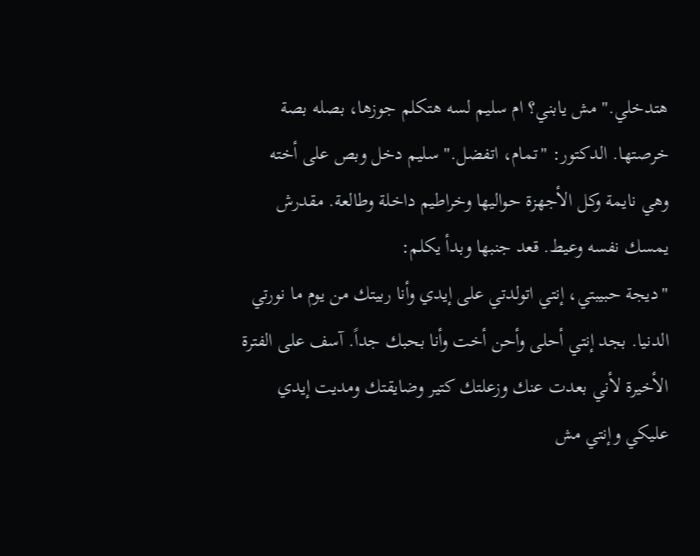هتدخلي." مش يابني؟ ام سليم لسه هتكلم جوزها، بصله بصة خرصتها. الدكتور: "تمام، اتفضل." سليم دخل وبص على أخته وهي نايمة وكل الأجهزة حواليها وخراطيم داخلة وطالعة. مقدرش يمسك نفسه وعيط. قعد جنبها وبدأ يكلم:
"ديجة حبيبتي، إنتي اتولدتي على إيدي وأنا ربيتك من يوم ما نورتي الدنيا. بجد إنتي أحلى وأحن أخت وأنا بحبك جداً. آسف على الفترة الأخيرة لأني بعدت عنك وزعلتك كتير وضايقتك ومديت إيدي عليكي وإنتي مش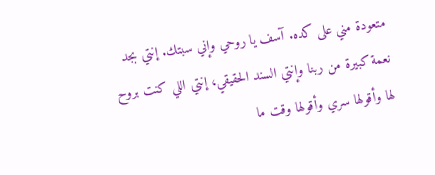متعودة مني على كده. آسف يا روحي وإني سبتك. إنتي بجد نعمة كبيرة من ربنا وإنتي السند الحقيقي، إنتي اللي كنت بروح لها وأقولها سري وأقولها وقت ما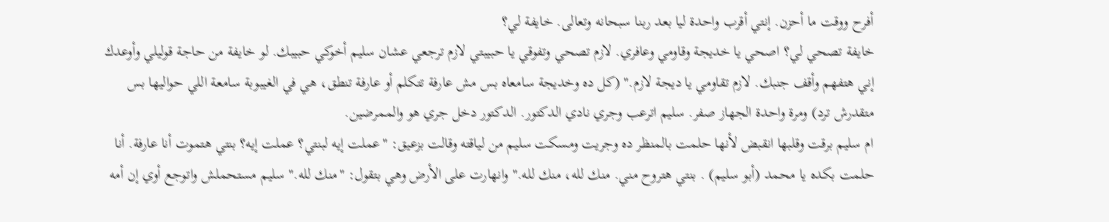أفرح ووقت ما أحزن. إنتي أقرب واحدة ليا بعد ربنا سبحانه وتعالى. خايفة لي؟
خايفة تصحي لي؟ اصحي يا خديجة وقاومي وعافري. لازم تصحي وتفوقي يا حبيبتي لازم ترجعي عشان سليم أخوكي حبيبك. لو خايفة من حاجة قوليلي وأوعدك إني هتفهم وأقف جنبك. لازم تقاومي يا ديجة لازم." (كل ده وخديجة سامعاه بس مش عارفة تتكلم أو عارفة تنطق، هي في الغيبوبة سامعة اللي حواليها بس متقدرش ترد) ومرة واحدة الجهاز صفر. سليم اترعب وجري نادي الدكتور. الدكتور دخل جري هو والممرضين.
ام سليم برقت وقلبها انقبض لأنها حلمت بالمنظر ده وجريت ومسكت سليم من لياقته وقالت بزعيق: "عملت إيه لبنتي؟ عملت إيه؟ بنتي هتموت أنا عارفة. أنا حلمت بكده يا محمد (أبو سليم) . بنتي هتروح مني. منك لله، منك لله." وانهارت على الأرض وهي بتقول: "منك لله." سليم مستحملش واتوجع أوي إن أمه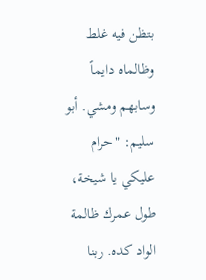بتظن فيه غلط وظالماه دايماً وسابهم ومشي. أبو سليم: "حرام عليكي يا شيخة، طول عمرك ظالمة الواد كده. ربنا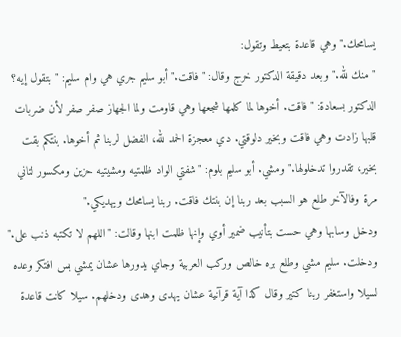يسامحك." وهي قاعدة بتعيط وتقول:
"منك لله." وبعد دقيقة الدكتور خرج وقال: "فاقت." أبو سليم جري هي وام سليم: "بتقول إيه؟ الدكتور بسعادة: "فاقت. أخوها لما كلمها شجعها وهي قاومت ولما الجهاز صفر صفر لأن ضربات قلبها زادت وهي فاقت وبخير دلوقتي. دي معجزة الحمد لله، الفضل لربنا ثم أخوها. بنتكم بقت بخير، تقدروا تدخلولها." ومشي. أبو سليم بلوم: "شفتي الواد ظلمتيه ومشيتيه حزين ومكسور لتاني مرة وفالآخر طلع هو السبب بعد ربنا إن بنتك فاقت. ربنا يسامحك ويهديكي."
ودخل وسابها وهي حست بتأنيب ضمير أوي وإنها ظلمت ابنها وقالت: "اللهم لا تكتبه ذنب على." ودخلت. سليم مشي وطلع بره خالص وركب العربية وجاي يدورها عشان يمشي بس افتكر وعده لسيلا واستغفر ربنا كتير وقال كذا آية قرآنية عشان يهدى وهدى ودخلهم. سيلا كانت قاعدة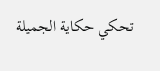تحكي حكاية الجميلة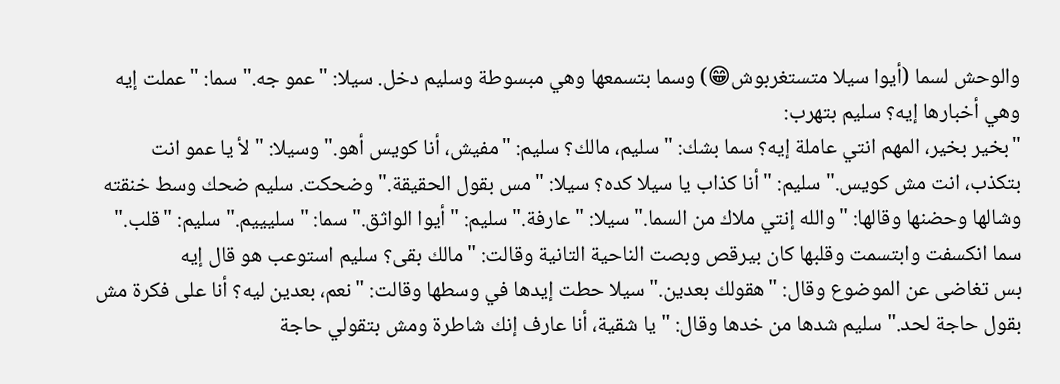والوحش لسما (أيوا سيلا متستغربوش😁) وسما بتسمعها وهي مبسوطة وسليم دخل. سيلا: "عمو جه." سما: "عملت إيه وهي أخبارها إيه؟ سليم بتهرب:
"بخير بخير، المهم انتي عاملة إيه؟ سما بشك: "سليم، مالك؟ سليم: "مفيش، أنا كويس أهو." وسيلا: "لأ يا عمو انت بتكذب، انت مش كويس." سليم: "أنا كذاب يا سيلا كده؟ سيلا: "مس بقول الحقيقة." وضحكت. سليم ضحك وسط خنقته وشالها وحضنها وقالها: "والله إنتي ملاك من السما." سيلا: "عارفة." سليم: "أيوا الواثق." سما: "سليييم." سليم: "قلب." سما انكسفت وابتسمت وقلبها كان بيرقص وبصت الناحية التانية وقالت: "مالك بقى؟ سليم استوعب هو قال إيه
بس تغاضى عن الموضوع وقال: "هقولك بعدين." سيلا حطت إيدها في وسطها وقالت: "نعم، بعدين ليه؟ أنا على فكرة مش بقول حاجة لحد." سليم شدها من خدها وقال: "يا شقية، أنا عارف إنك شاطرة ومش بتقولي حاجة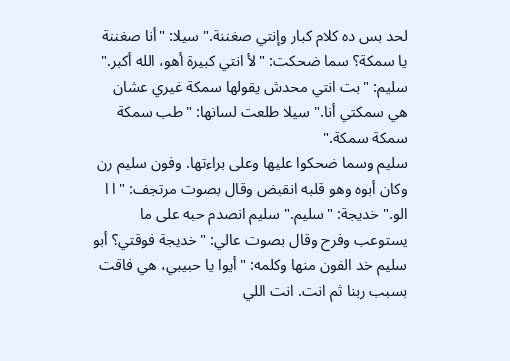لحد بس ده كلام كبار وإنتي صغننة." سيلا: "أنا صغننة يا سمكة؟ سما ضحكت: "لأ انتي كبيرة أهو، الله أكبر." سليم: "بت انتي محدش يقولها سمكة غيري عشان هي سمكتي أنا." سيلا طلعت لسانها: "طب سمكة سمكة سمكة."
سليم وسما ضحكوا عليها وعلى براءتها. وفون سليم رن وكان أبوه وهو قلبه انقبض وقال بصوت مرتجف: "ا ا الو." خديجة: "سليم." سليم انصدم حبه على ما يستوعب وفرح وقال بصوت عالي: "خديجة فوقتي؟ أبو سليم خد الفون منها وكلمه: "أيوا يا حبيبي، هي فاقت بسبب ربنا ثم انت. انت اللي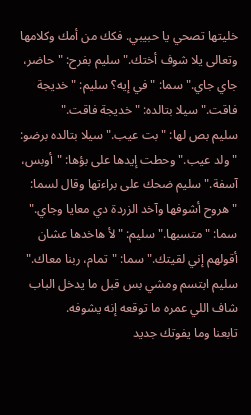خليتها تصحي يا حبيبي. فكك من أمك وكلامها وتعالى يلا شوف أختك." سليم بفرح: "حاضر، جاي جاي." سما: "في إيه؟ سليم: "خديجة فاقت." سيلا بتالده: "خديجة فاقت."
سليم بص لها: "بت عيب." سيلا بتالده برضو: "ولد عيب." وحطت إيدها على بؤها: "أوبس، آسفة." سليم ضحك على براءتها وقال لسما: "هروح أشوفها وآخد الزردة دي معايا وجاي." سما: "متسبها." سليم: "لأ هاخدها عشان أقولهم إني لقيتك." سما: "تمام، ربنا معاك." سليم ابتسم ومشي بس قبل ما يدخل الباب شاف اللي عمره ما توقعه إنه يشوفه.
تابعنا وما يفوتك جديد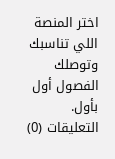اختر المنصة اللي تناسبك وتوصلك الفصول أول بأول.
التعليقات (0)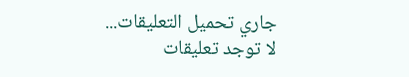جاري تحميل التعليقات...
لا توجد تعليقات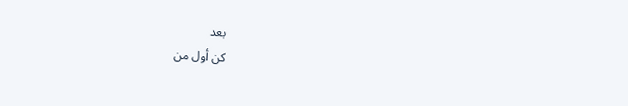بعد
كن أول من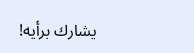يشارك برأيه!